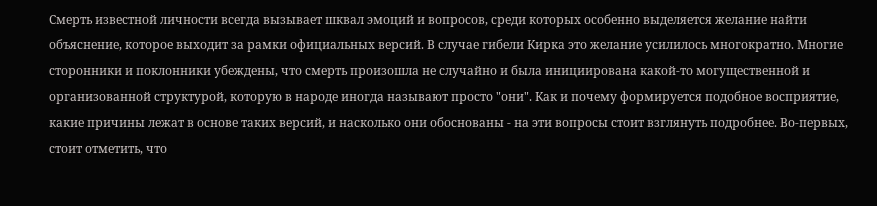Смерть известной личности всегда вызывает шквал эмоций и вопросов, среди которых особенно выделяется желание найти объяснение, которое выходит за рамки официальных версий. В случае гибели Кирка это желание усилилось многократно. Многие сторонники и поклонники убеждены, что смерть произошла не случайно и была инициирована какой-то могущественной и организованной структурой, которую в народе иногда называют просто "они". Как и почему формируется подобное восприятие, какие причины лежат в основе таких версий, и насколько они обоснованы - на эти вопросы стоит взглянуть подробнее. Во-первых, стоит отметить, что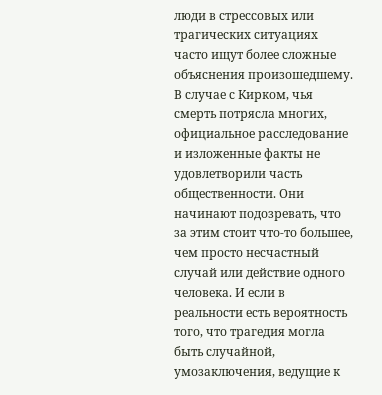люди в стрессовых или трагических ситуациях часто ищут более сложные объяснения произошедшему.
В случае с Кирком, чья смерть потрясла многих, официальное расследование и изложенные факты не удовлетворили часть общественности. Они начинают подозревать, что за этим стоит что-то большее, чем просто несчастный случай или действие одного человека. И если в реальности есть вероятность того, что трагедия могла быть случайной, умозаключения, ведущие к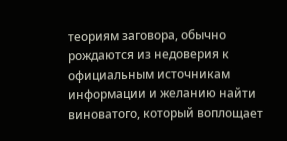теориям заговора, обычно рождаются из недоверия к официальным источникам информации и желанию найти виноватого, который воплощает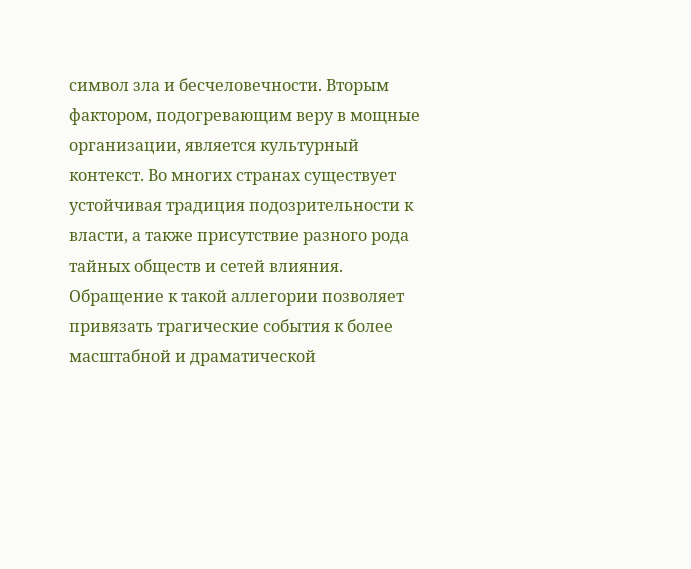символ зла и бесчеловечности. Вторым фактором, подогревающим веру в мощные организации, является культурный контекст. Во многих странах существует устойчивая традиция подозрительности к власти, а также присутствие разного рода тайных обществ и сетей влияния.
Обращение к такой аллегории позволяет привязать трагические события к более масштабной и драматической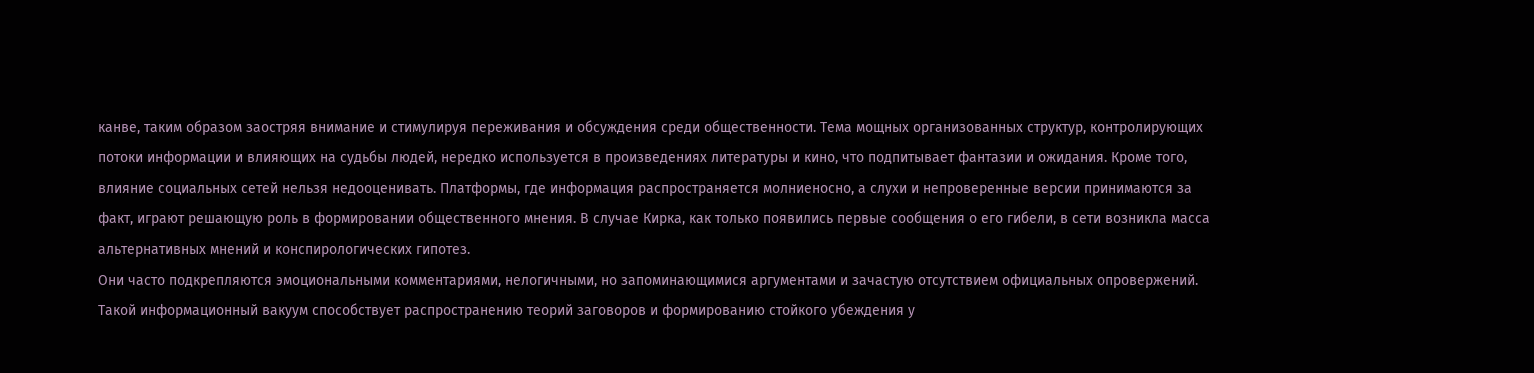канве, таким образом заостряя внимание и стимулируя переживания и обсуждения среди общественности. Тема мощных организованных структур, контролирующих потоки информации и влияющих на судьбы людей, нередко используется в произведениях литературы и кино, что подпитывает фантазии и ожидания. Кроме того, влияние социальных сетей нельзя недооценивать. Платформы, где информация распространяется молниеносно, а слухи и непроверенные версии принимаются за факт, играют решающую роль в формировании общественного мнения. В случае Кирка, как только появились первые сообщения о его гибели, в сети возникла масса альтернативных мнений и конспирологических гипотез.
Они часто подкрепляются эмоциональными комментариями, нелогичными, но запоминающимися аргументами и зачастую отсутствием официальных опровержений. Такой информационный вакуум способствует распространению теорий заговоров и формированию стойкого убеждения у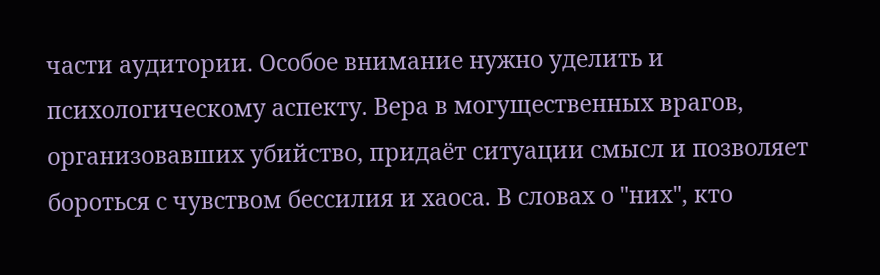части аудитории. Особое внимание нужно уделить и психологическому аспекту. Вера в могущественных врагов, организовавших убийство, придаёт ситуации смысл и позволяет бороться с чувством бессилия и хаоса. В словах о "них", кто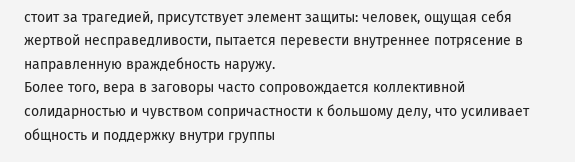стоит за трагедией, присутствует элемент защиты: человек, ощущая себя жертвой несправедливости, пытается перевести внутреннее потрясение в направленную враждебность наружу.
Более того, вера в заговоры часто сопровождается коллективной солидарностью и чувством сопричастности к большому делу, что усиливает общность и поддержку внутри группы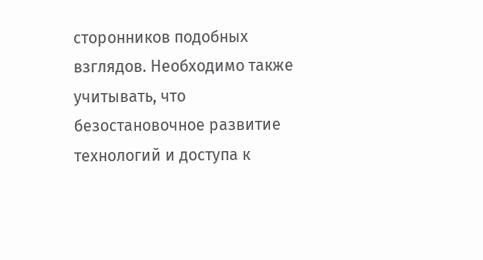сторонников подобных взглядов. Необходимо также учитывать, что безостановочное развитие технологий и доступа к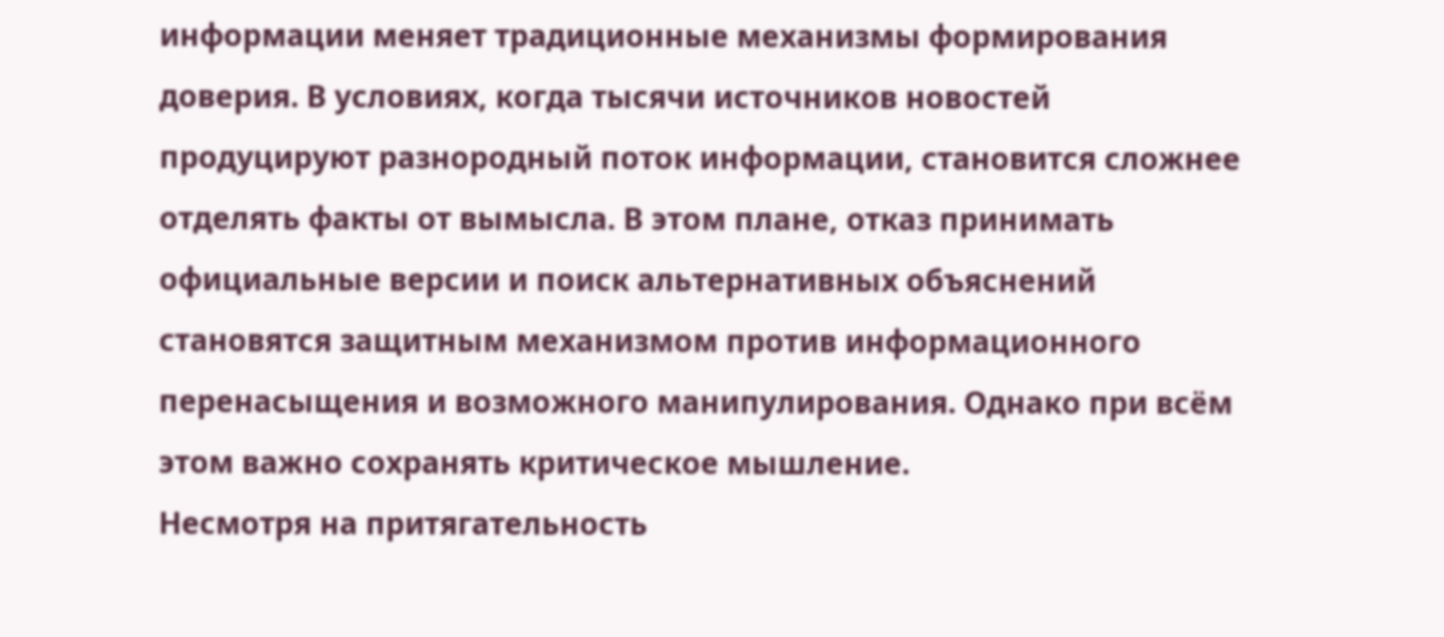информации меняет традиционные механизмы формирования доверия. В условиях, когда тысячи источников новостей продуцируют разнородный поток информации, становится сложнее отделять факты от вымысла. В этом плане, отказ принимать официальные версии и поиск альтернативных объяснений становятся защитным механизмом против информационного перенасыщения и возможного манипулирования. Однако при всём этом важно сохранять критическое мышление.
Несмотря на притягательность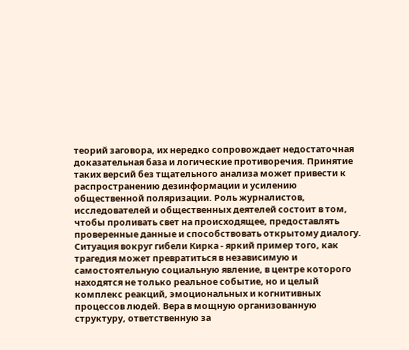теорий заговора, их нередко сопровождает недостаточная доказательная база и логические противоречия. Принятие таких версий без тщательного анализа может привести к распространению дезинформации и усилению общественной поляризации. Роль журналистов, исследователей и общественных деятелей состоит в том, чтобы проливать свет на происходящее, предоставлять проверенные данные и способствовать открытому диалогу. Ситуация вокруг гибели Кирка - яркий пример того, как трагедия может превратиться в независимую и самостоятельную социальную явление, в центре которого находятся не только реальное событие, но и целый комплекс реакций, эмоциональных и когнитивных процессов людей. Вера в мощную организованную структуру, ответственную за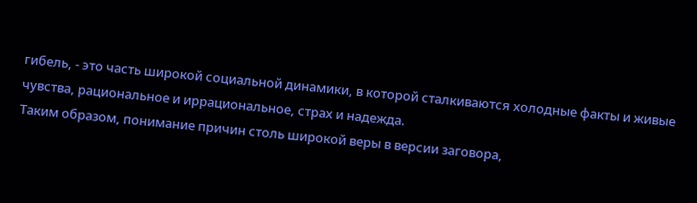гибель, - это часть широкой социальной динамики, в которой сталкиваются холодные факты и живые чувства, рациональное и иррациональное, страх и надежда.
Таким образом, понимание причин столь широкой веры в версии заговора,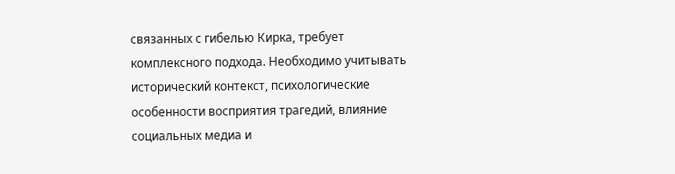связанных с гибелью Кирка, требует комплексного подхода. Необходимо учитывать исторический контекст, психологические особенности восприятия трагедий, влияние социальных медиа и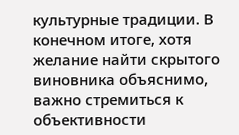культурные традиции. В конечном итоге, хотя желание найти скрытого виновника объяснимо, важно стремиться к объективности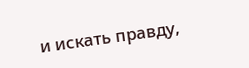и искать правду,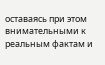оставаясь при этом внимательными к реальным фактам и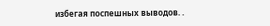избегая поспешных выводов. .